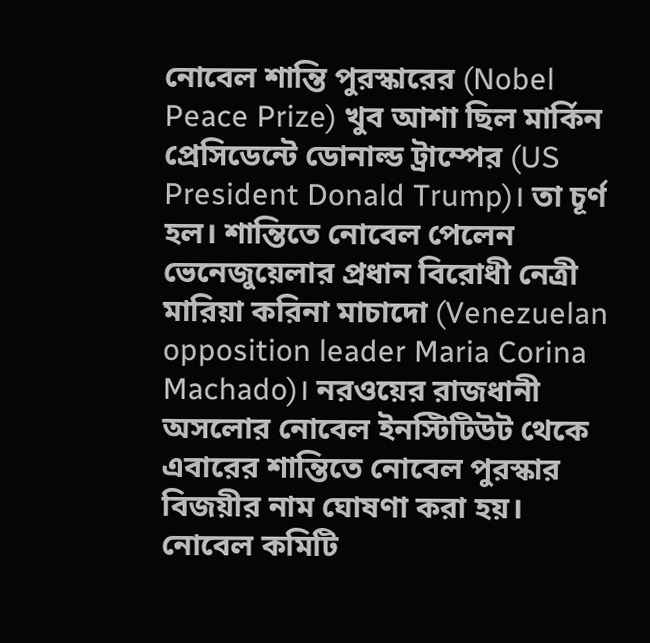নোবেল শান্তি পুরস্কারের (Nobel Peace Prize) খুব আশা ছিল মার্কিন প্রেসিডেন্টে ডোনাল্ড ট্রাম্পের (US President Donald Trump)। তা চূর্ণ হল। শান্তিতে নোবেল পেলেন ভেনেজুয়েলার প্রধান বিরোধী নেত্রী মারিয়া করিনা মাচাদো (Venezuelan opposition leader Maria Corina Machado)। নরওয়ের রাজধানী অসলোর নোবেল ইনস্টিটিউট থেকে এবারের শান্তিতে নোবেল পুরস্কার বিজয়ীর নাম ঘোষণা করা হয়।
নোবেল কমিটি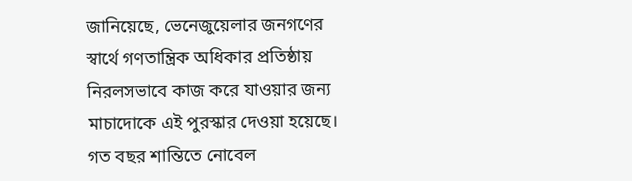জানিয়েছে, ভেনেজুয়েলার জনগণের স্বার্থে গণতান্ত্রিক অধিকার প্রতিষ্ঠায় নিরলসভাবে কাজ করে যাওয়ার জন্য মাচাদোকে এই পুরস্কার দেওয়া হয়েছে। গত বছর শান্তিতে নোবেল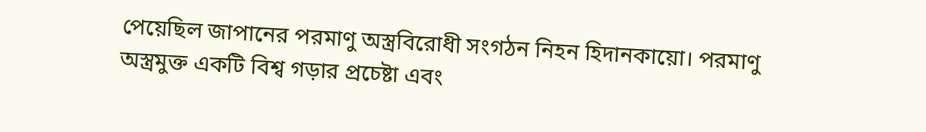পেয়েছিল জাপানের পরমাণু অস্ত্রবিরোধী সংগঠন নিহন হিদানকায়ো। পরমাণু অস্ত্রমুক্ত একটি বিশ্ব গড়ার প্রচেষ্টা এবং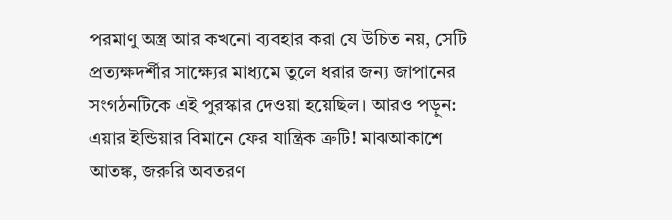পরমাণু অস্ত্র আর কখনো ব্যবহার করা যে উচিত নয়, সেটি প্রত্যক্ষদর্শীর সাক্ষ্যের মাধ্যমে তুলে ধরার জন্য জাপানের সংগঠনটিকে এই পুরস্কার দেওয়া হয়েছিল। আরও পড়ুন: এয়ার ইন্ডিয়ার বিমানে ফের যান্ত্রিক ত্রুটি! মাঝআকাশে আতঙ্ক, জরুরি অবতরণ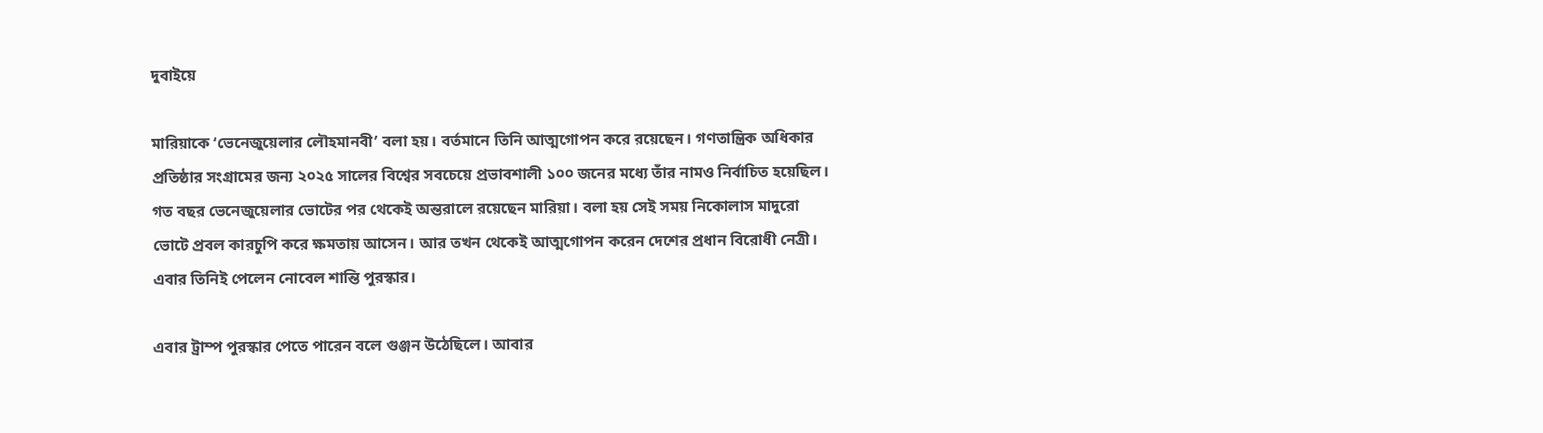দুবাইয়ে

মারিয়াকে ‘ভেনেজুয়েলার লৌহমানবী’ বলা হয়। বর্তমানে তিনি আত্মগোপন করে রয়েছেন। গণতান্ত্রিক অধিকার প্রতিষ্ঠার সংগ্রামের জন্য ২০২৫ সালের বিশ্বের সবচেয়ে প্রভাবশালী ১০০ জনের মধ্যে তাঁর নামও নির্বাচিত হয়েছিল। গত বছর ভেনেজুয়েলার ভোটের পর থেকেই অন্তরালে রয়েছেন মারিয়া। বলা হয় সেই সময় নিকোলাস মাদুরো ভোটে প্রবল কারচুপি করে ক্ষমতায় আসেন। আর তখন থেকেই আত্মগোপন করেন দেশের প্রধান বিরোধী নেত্রী। এবার তিনিই পেলেন নোবেল শান্তি পুরস্কার।

এবার ট্রাম্প পুরস্কার পেতে পারেন বলে গুঞ্জন উঠেছিলে। আবার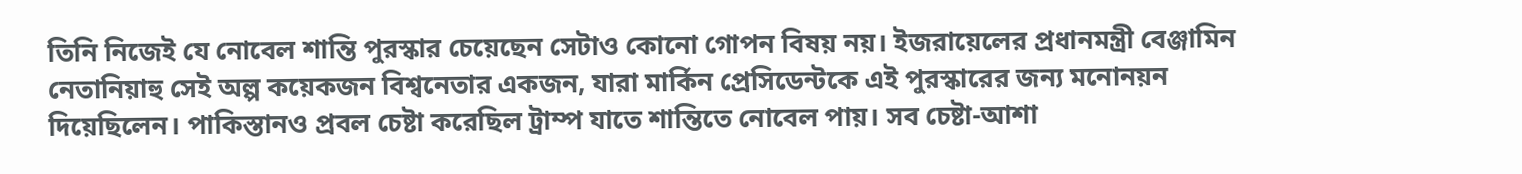তিনি নিজেই যে নোবেল শান্তি পুরস্কার চেয়েছেন সেটাও কোনো গোপন বিষয় নয়। ইজরায়েলের প্রধানমন্ত্রী বেঞ্জামিন নেতানিয়াহু সেই অল্প কয়েকজন বিশ্বনেতার একজন, যারা মার্কিন প্রেসিডেন্টকে এই পুরস্কারের জন্য মনোনয়ন দিয়েছিলেন। পাকিস্তানও প্রবল চেষ্টা করেছিল ট্রাম্প যাতে শান্তিতে নোবেল পায়। সব চেষ্টা-আশা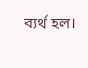ব্যর্থ হল।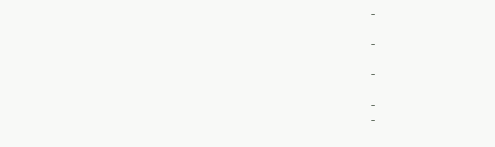–

–

–

–
–